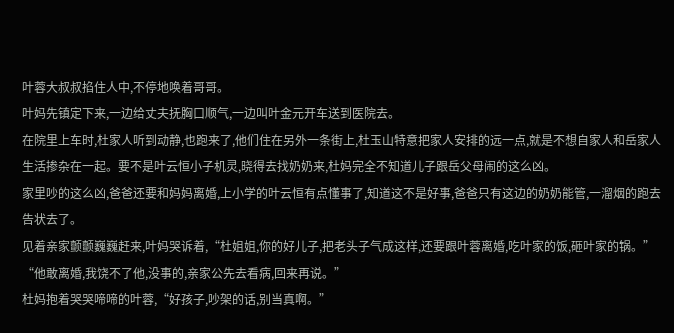叶蓉大叔叔掐住人中,不停地唤着哥哥。
叶妈先镇定下来,一边给丈夫抚胸口顺气,一边叫叶金元开车送到医院去。
在院里上车时,杜家人听到动静,也跑来了,他们住在另外一条街上,杜玉山特意把家人安排的远一点,就是不想自家人和岳家人生活掺杂在一起。要不是叶云恒小子机灵,晓得去找奶奶来,杜妈完全不知道儿子跟岳父母闹的这么凶。
家里吵的这么凶,爸爸还要和妈妈离婚,上小学的叶云恒有点懂事了,知道这不是好事,爸爸只有这边的奶奶能管,一溜烟的跑去告状去了。
见着亲家颤颤巍巍赶来,叶妈哭诉着,“杜姐姐,你的好儿子,把老头子气成这样,还要跟叶蓉离婚,吃叶家的饭,砸叶家的锅。”
“他敢离婚,我饶不了他,没事的,亲家公先去看病,回来再说。”
杜妈抱着哭哭啼啼的叶蓉,“好孩子,吵架的话,别当真啊。”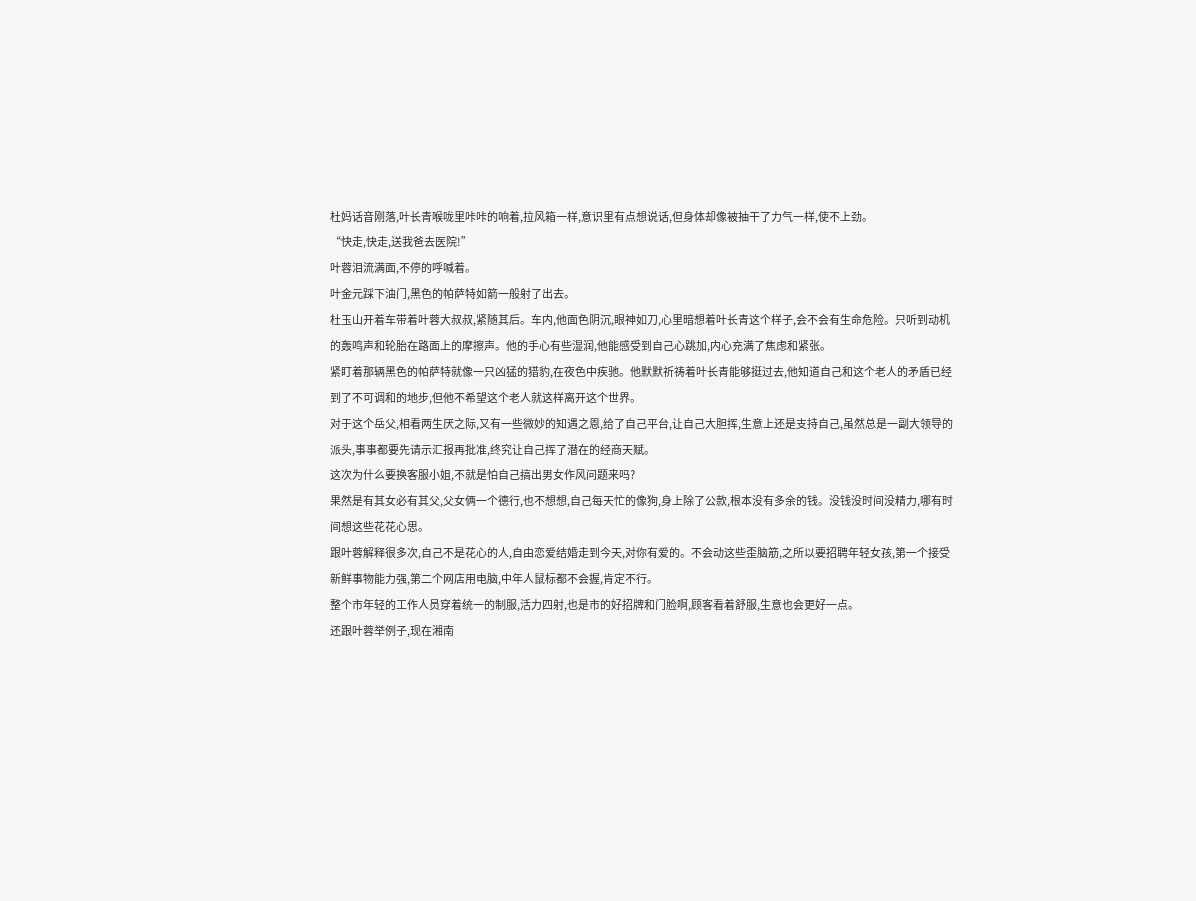杜妈话音刚落,叶长青喉咙里咔咔的响着,拉风箱一样,意识里有点想说话,但身体却像被抽干了力气一样,使不上劲。
“快走,快走,送我爸去医院!”
叶蓉泪流满面,不停的呼喊着。
叶金元踩下油门,黑色的帕萨特如箭一般射了出去。
杜玉山开着车带着叶蓉大叔叔,紧随其后。车内,他面色阴沉,眼神如刀,心里暗想着叶长青这个样子,会不会有生命危险。只听到动机的轰鸣声和轮胎在路面上的摩擦声。他的手心有些湿润,他能感受到自己心跳加,内心充满了焦虑和紧张。
紧盯着那辆黑色的帕萨特就像一只凶猛的猎豹,在夜色中疾驰。他默默祈祷着叶长青能够挺过去,他知道自己和这个老人的矛盾已经到了不可调和的地步,但他不希望这个老人就这样离开这个世界。
对于这个岳父,相看两生厌之际,又有一些微妙的知遇之恩,给了自己平台,让自己大胆挥,生意上还是支持自己,虽然总是一副大领导的派头,事事都要先请示汇报再批准,终究让自己挥了潜在的经商天赋。
这次为什么要换客服小姐,不就是怕自己搞出男女作风问题来吗?
果然是有其女必有其父,父女俩一个德行,也不想想,自己每天忙的像狗,身上除了公款,根本没有多余的钱。没钱没时间没精力,哪有时间想这些花花心思。
跟叶蓉解释很多次,自己不是花心的人,自由恋爱结婚走到今天,对你有爱的。不会动这些歪脑筋,之所以要招聘年轻女孩,第一个接受新鲜事物能力强,第二个网店用电脑,中年人鼠标都不会握,肯定不行。
整个市年轻的工作人员穿着统一的制服,活力四射,也是市的好招牌和门脸啊,顾客看着舒服,生意也会更好一点。
还跟叶蓉举例子,现在湘南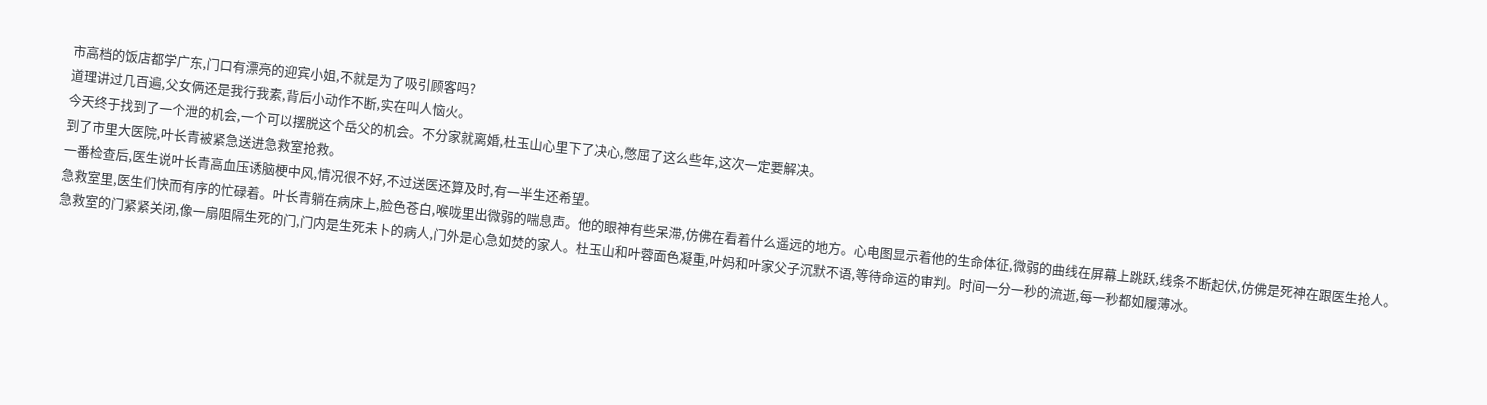市高档的饭店都学广东,门口有漂亮的迎宾小姐,不就是为了吸引顾客吗?
道理讲过几百遍,父女俩还是我行我素,背后小动作不断,实在叫人恼火。
今天终于找到了一个泄的机会,一个可以摆脱这个岳父的机会。不分家就离婚,杜玉山心里下了决心,憋屈了这么些年,这次一定要解决。
到了市里大医院,叶长青被紧急送进急救室抢救。
一番检查后,医生说叶长青高血压诱脑梗中风,情况很不好,不过送医还算及时,有一半生还希望。
急救室里,医生们快而有序的忙碌着。叶长青躺在病床上,脸色苍白,喉咙里出微弱的喘息声。他的眼神有些呆滞,仿佛在看着什么遥远的地方。心电图显示着他的生命体征,微弱的曲线在屏幕上跳跃,线条不断起伏,仿佛是死神在跟医生抢人。
急救室的门紧紧关闭,像一扇阻隔生死的门,门内是生死未卜的病人,门外是心急如焚的家人。杜玉山和叶蓉面色凝重,叶妈和叶家父子沉默不语,等待命运的审判。时间一分一秒的流逝,每一秒都如履薄冰。